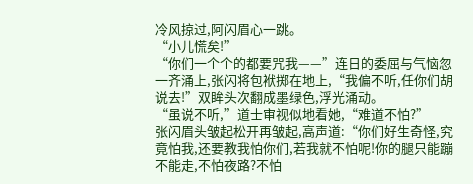冷风掠过,阿闪眉心一跳。
“小儿慌矣!”
“你们一个个的都要咒我——”连日的委屈与气恼忽一齐涌上,张闪将包袱掷在地上,“我偏不听,任你们胡说去!”双眸头次翻成墨绿色,浮光涌动。
“虽说不听,”道士审视似地看她,“难道不怕?”
张闪眉头皱起松开再皱起,高声道:“你们好生奇怪,究竟怕我,还要教我怕你们,若我就不怕呢!你的腿只能蹦不能走,不怕夜路?不怕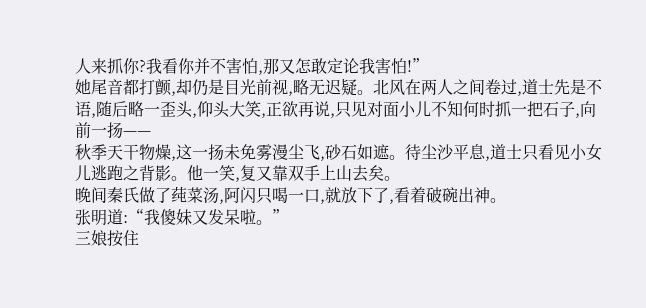人来抓你?我看你并不害怕,那又怎敢定论我害怕!”
她尾音都打颤,却仍是目光前视,略无迟疑。北风在两人之间卷过,道士先是不语,随后略一歪头,仰头大笑,正欲再说,只见对面小儿不知何时抓一把石子,向前一扬——
秋季天干物燥,这一扬未免雾漫尘飞,砂石如遮。待尘沙平息,道士只看见小女儿逃跑之背影。他一笑,复又靠双手上山去矣。
晚间秦氏做了莼菜汤,阿闪只喝一口,就放下了,看着破碗出神。
张明道:“我傻妹又发呆啦。”
三娘按住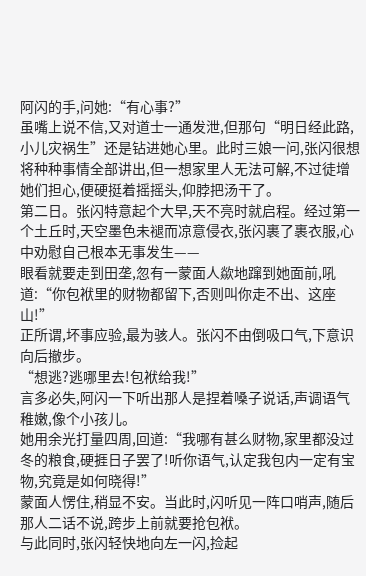阿闪的手,问她:“有心事?”
虽嘴上说不信,又对道士一通发泄,但那句“明日经此路,小儿灾祸生”还是钻进她心里。此时三娘一问,张闪很想将种种事情全部讲出,但一想家里人无法可解,不过徒增她们担心,便硬挺着摇摇头,仰脖把汤干了。
第二日。张闪特意起个大早,天不亮时就启程。经过第一个土丘时,天空墨色未褪而凉意侵衣,张闪裹了裹衣服,心中劝慰自己根本无事发生——
眼看就要走到田垄,忽有一蒙面人歘地蹿到她面前,吼道:“你包袱里的财物都留下,否则叫你走不出、这座山!”
正所谓,坏事应验,最为骇人。张闪不由倒吸口气,下意识向后撤步。
“想逃?逃哪里去!包袱给我!”
言多必失,阿闪一下听出那人是捏着嗓子说话,声调语气稚嫩,像个小孩儿。
她用余光打量四周,回道:“我哪有甚么财物,家里都没过冬的粮食,硬捱日子罢了!听你语气,认定我包内一定有宝物,究竟是如何晓得!”
蒙面人愣住,稍显不安。当此时,闪听见一阵口哨声,随后那人二话不说,跨步上前就要抢包袱。
与此同时,张闪轻快地向左一闪,捡起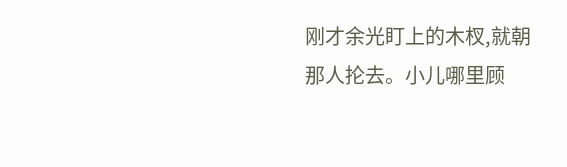刚才余光盯上的木杈,就朝那人抡去。小儿哪里顾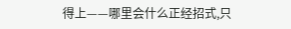得上——哪里会什么正经招式,只